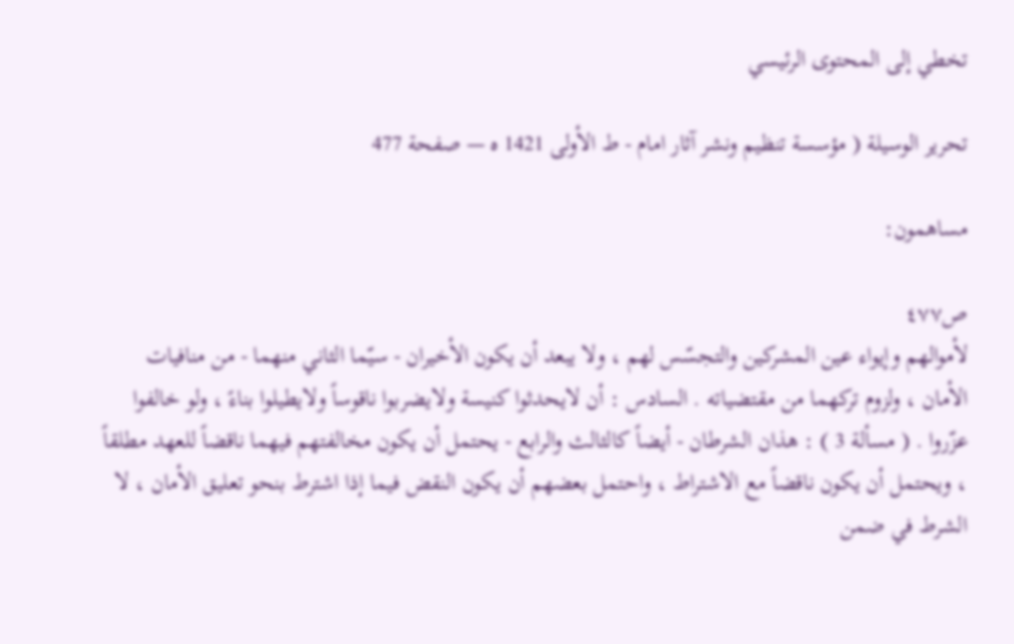تخطي إلى المحتوى الرئيسي

تحرير الوسيلة ( مؤسسة تنظيم ونشر آثار امام - ط الأولى 1421 ه — صفحة 477

مساهمون:

ص٤٧٧
لأموالهم وإيواء عين المشركين والتجسّس لهم ، ولا يبعد أن يكون الأخيران - سيّما الثاني منهما - من منافيات الأمان ، ولزوم تركهما من مقتضياته . السادس : أن لايحدثوا كنيسة ولايضربوا ناقوساً ولايطيلوا بناءً ، ولو خالفوا عزّروا . ( مسألة 3 ) : هذان الشرطان - أيضاً كالثالث والرابع - يحتمل أن يكون مخالفتهم فيهما ناقضاً للعهد مطلقاً ، ويحتمل أن يكون ناقضاً مع الاشتراط ، واحتمل بعضهم أن يكون النقض فيما إذا اشترط بنحو تعليق الأمان ، لا الشرط في ضمن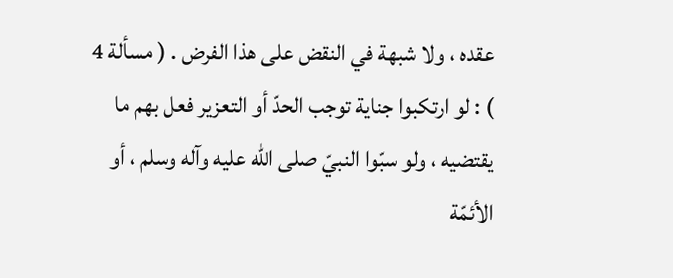عقده ، ولا شبهة في النقض على هذا الفرض . ( مسألة 4 ) : لو ارتكبوا جناية توجب الحدّ أو التعزير فعل بهم ما يقتضيه ، ولو سبّوا النبيّ صلى الله عليه وآله وسلم ، أو الأئمّة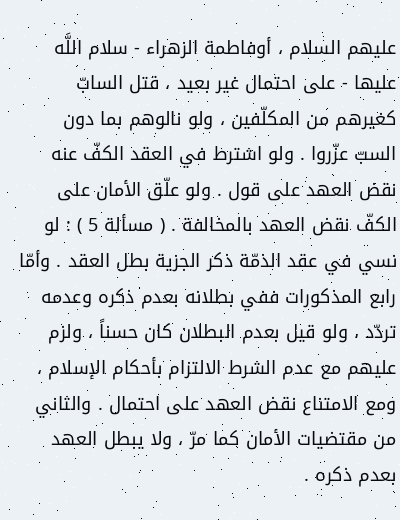عليهم السلام ، أوفاطمة الزهراء - سلام اللَّه عليها - على احتمال غير بعيد ، قتل السابّ كغيرهم من المكلّفين ، ولو نالوهم بما دون السبّ عزّروا . ولو اشترط في العقد الكفّ عنه نقض العهد على قول . ولو علّق الأمان على الكفّ نقض العهد بالمخالفة . ( مسألة 5 ) : لو نسي في عقد الذمّة ذكر الجزية بطل العقد . وأمّا رابع المذكورات ففي بطلانه بعدم ذكره وعدمه تردّد ، ولو قيل بعدم البطلان كان حسناً ، ولزم عليهم مع عدم الشرط الالتزام بأحكام الإسلام ، ومع الامتناع نقض العهد على احتمال . والثاني من مقتضيات الأمان كما مرّ ، ولا يبطل العهد بعدم ذكره .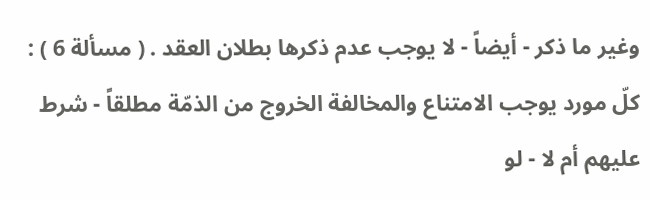وغير ما ذكر - أيضاً - لا يوجب عدم ذكرها بطلان العقد . ( مسألة 6 ) : كلّ مورد يوجب الامتناع والمخالفة الخروج من الذمّة مطلقاً - شرط عليهم أم لا - لو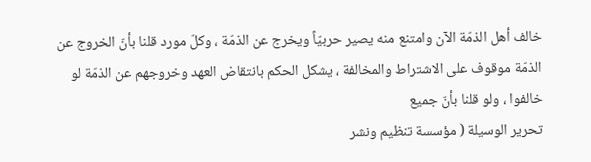خالف أهل الذمّة الآن وامتنع منه يصير حربيّاً ويخرج عن الذمّة ، وكلّ مورد قلنا بأنّ الخروج عن الذمّة موقوف على الاشتراط والمخالفة ، يشكل الحكم بانتقاض العهد وخروجهم عن الذمّة لو خالفوا ، ولو قلنا بأنّ جميع
تحرير الوسيلة ( مؤسسة تنظيم ونشر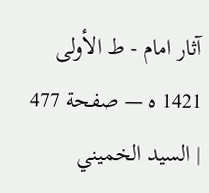آثار امام - ط الأولى 1421 ه — صفحة 477 | السيد الخميني